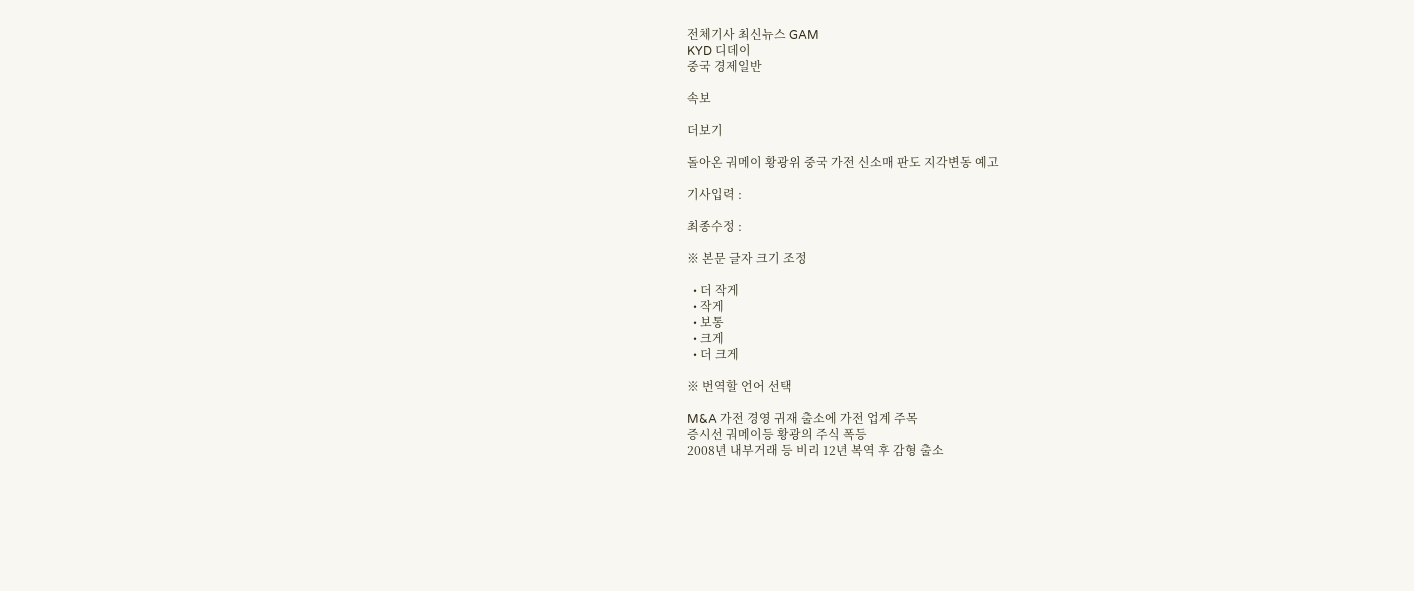전체기사 최신뉴스 GAM
KYD 디데이
중국 경제일반

속보

더보기

돌아온 궈메이 황광위 중국 가전 신소매 판도 지각변동 예고

기사입력 :

최종수정 :

※ 본문 글자 크기 조정

  • 더 작게
  • 작게
  • 보통
  • 크게
  • 더 크게

※ 번역할 언어 선택

M&A 가전 경영 귀재 출소에 가전 업계 주목
증시선 궈메이등 황광의 주식 폭등
2008년 내부거래 등 비리 12년 복역 후 감형 출소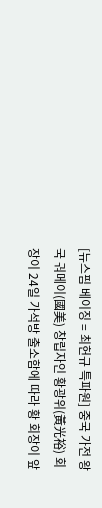[뉴스핌 베이징 = 최헌규 특파원] 중국 가전 왕국 궈메이(國美) 창립자인 황광위(黃光裕) 회장이 24일 가석방 출소함에 따라 황 회장이 앞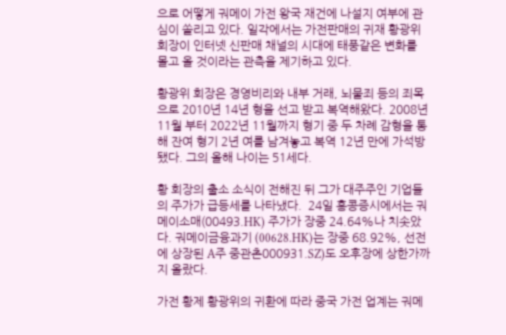으로 어떻게 궈메이 가전 왕국 재건에 나설지 여부에 관심이 쏠리고 있다. 일각에서는 가전판매의 귀재 황광위 회장이 인터넷 신판매 채널의 시대에 태풍같은 변화를 몰고 올 것이라는 관측을 제기하고 있다.

황광위 회장은 경영비리와 내부 거래, 뇌물죄 등의 죄목으로 2010년 14년 형을 선고 받고 복역해왔다. 2008년 11월 부터 2022년 11월까지 형기 중 두 차례 감형을 통해 잔여 형기 2년 여를 남겨놓고 복역 12년 만에 가석방됐다. 그의 올해 나이는 51세다.

황 회장의 출소 소식이 전해진 뒤 그가 대주주인 기업들의 주가가 급등세를 나타냈다.  24일 홍콩증시에서는 궈메이소매(00493.HK) 주가가 장중 24.64%나 치솟았다. 궈메이금융과기 (00628.HK)는 장중 68.92%, 선전에 상장된 A주 중관촌000931.SZ)도 오후장에 상한가까지 올랐다.

가전 황제 황광위의 귀환에 따라 중국 가전 업계는 궈메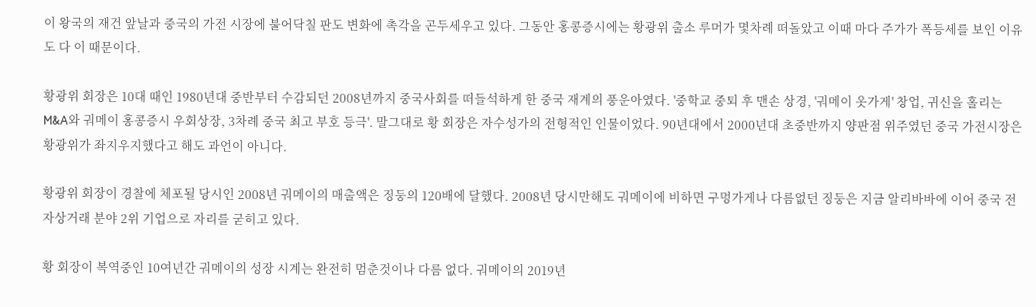이 왕국의 재건 앞날과 중국의 가전 시장에 불어닥칠 판도 변화에 촉각을 곤두세우고 있다. 그동안 홍콩증시에는 황광위 출소 루머가 몇차례 떠돌았고 이때 마다 주가가 폭등세를 보인 이유도 다 이 때문이다.

황광위 회장은 10대 때인 1980년대 중반부터 수감되던 2008년까지 중국사회를 떠들석하게 한 중국 재계의 풍운아였다. '중학교 중퇴 후 맨손 상경, '궈메이 옷가게' 창업, 귀신을 홀리는 M&A와 궈메이 홍콩증시 우회상장, 3차례 중국 최고 부호 등극'. 말그대로 황 회장은 자수성가의 전형적인 인물이었다. 90년대에서 2000년대 초중반까지 양판점 위주였던 중국 가전시장은 황광위가 좌지우지했다고 해도 과언이 아니다.

황광위 회장이 경찰에 체포될 당시인 2008년 궈메이의 매출액은 징둥의 120배에 달했다. 2008년 당시만해도 궈메이에 비하면 구멍가게나 다름없던 징둥은 지금 알리바바에 이어 중국 전자상거래 분야 2위 기업으로 자리를 굳히고 있다.

황 회장이 복역중인 10여년간 궈메이의 성장 시계는 완전히 멈춘것이나 다름 없다. 궈메이의 2019년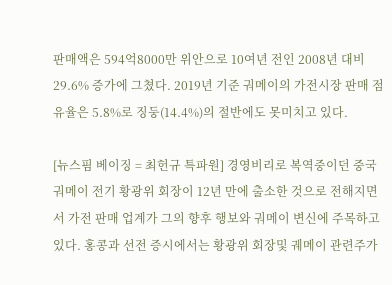판매액은 594억8000만 위안으로 10여년 전인 2008년 대비 29.6% 증가에 그쳤다. 2019년 기준 궈메이의 가전시장 판매 점유율은 5.8%로 징둥(14.4%)의 절반에도 못미치고 있다.

[뉴스핌 베이징 = 최헌규 특파원] 경영비리로 복역중이던 중국 궈메이 전기 황광위 회장이 12년 만에 출소한 것으로 전해지면서 가전 판매 업계가 그의 향후 행보와 궈메이 변신에 주목하고 있다. 홍콩과 선전 증시에서는 황광위 회장및 궤메이 관련주가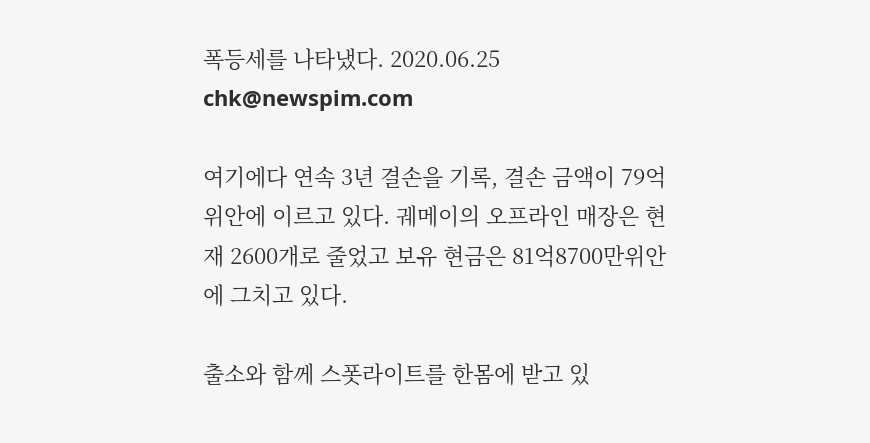폭등세를 나타냈다. 2020.06.25 chk@newspim.com

여기에다 연속 3년 결손을 기록, 결손 금액이 79억 위안에 이르고 있다. 궤메이의 오프라인 매장은 현재 2600개로 줄었고 보유 현금은 81억8700만위안에 그치고 있다.

출소와 함께 스폿라이트를 한몸에 받고 있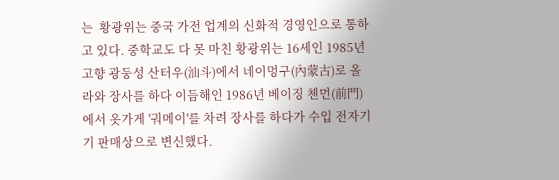는  황광위는 중국 가전 업계의 신화적 경영인으로 통하고 있다. 중학교도 다 못 마친 황광위는 16세인 1985년 고향 광둥성 산터우(汕斗)에서 네이멍구(內蒙古)로 올라와 장사를 하다 이듬해인 1986년 베이징 첸먼(前門)에서 옷가게 '궈메이'를 차려 장사를 하다가 수입 전자기기 판매상으로 변신했다.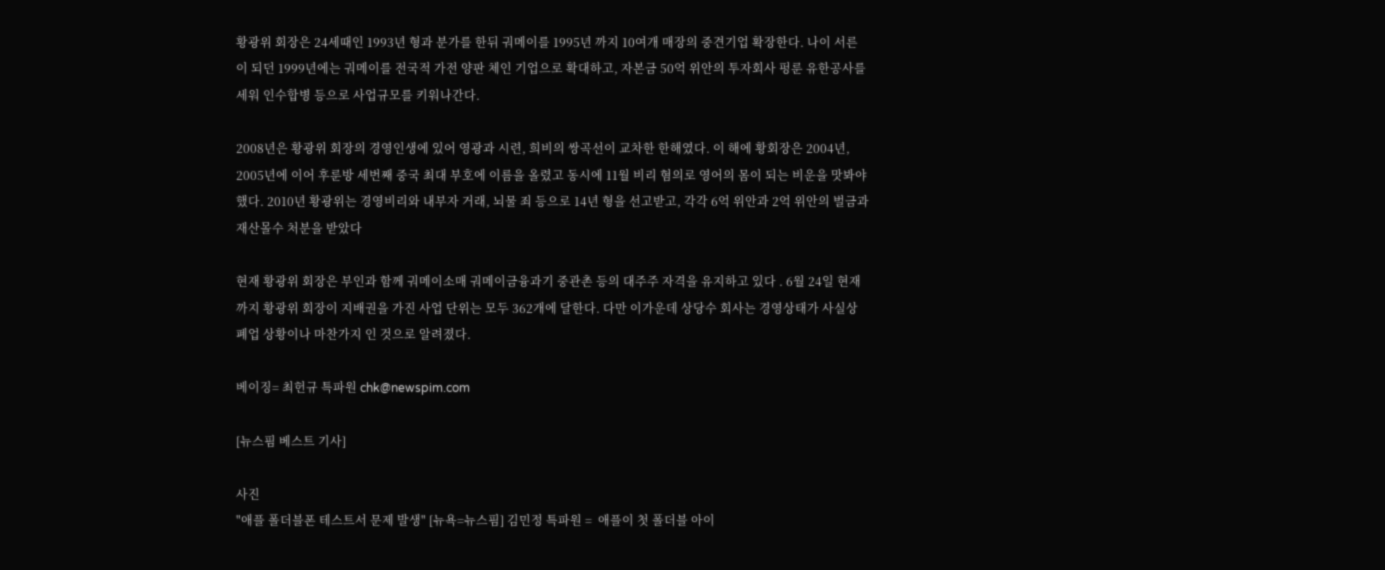황광위 회장은 24세때인 1993년 형과 분가를 한뒤 궈메이를 1995년 까지 10여개 매장의 중견기업 확장한다. 나이 서른이 되던 1999년에는 궈메이를 전국적 가전 양판 체인 기업으로 확대하고, 자본금 50억 위안의 투자회사 펑룬 유한공사를 세워 인수합병 등으로 사업규모를 키워나간다.

2008년은 황광위 회장의 경영인생에 있어 영광과 시련, 희비의 쌍곡선이 교차한 한해였다. 이 해에 황회장은 2004년, 2005년에 이어 후룬방 세번째 중국 최대 부호에 이름을 올렸고 동시에 11월 비리 혐의로 영어의 몸이 되는 비운을 맛봐야 했다. 2010년 황광위는 경영비리와 내부자 거래, 뇌물 죄 등으로 14년 형을 선고받고, 각각 6억 위안과 2억 위안의 벌금과 재산몰수 처분을 받았다

현재 황광위 회장은 부인과 함께 궈메이소매 궈메이금융과기 중관촌 등의 대주주 자격을 유지하고 있다 . 6월 24일 현재까지 황광위 회장이 지배권을 가진 사업 단위는 모두 362개에 달한다. 다만 이가운데 상당수 회사는 경영상태가 사실상 폐업 상황이나 마찬가지 인 것으로 알려졌다.

베이징= 최헌규 특파원 chk@newspim.com

[뉴스핌 베스트 기사]

사진
"애플 폴더블폰 테스트서 문제 발생" [뉴욕=뉴스핌] 김민정 특파원 =  애플이 첫 폴더블 아이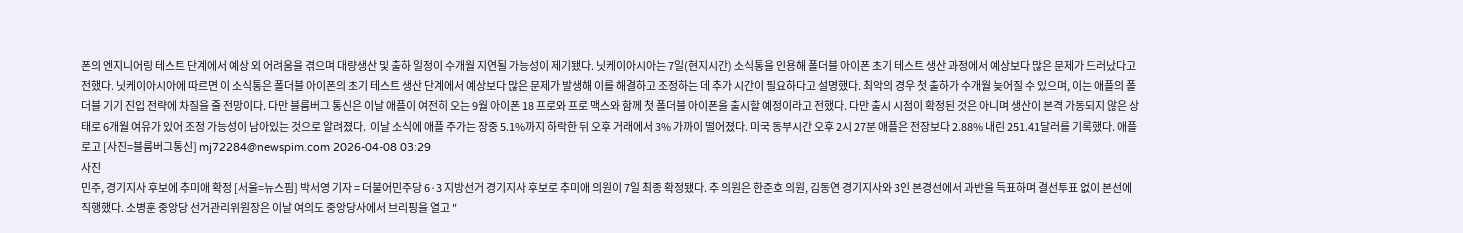폰의 엔지니어링 테스트 단계에서 예상 외 어려움을 겪으며 대량생산 및 출하 일정이 수개월 지연될 가능성이 제기됐다. 닛케이아시아는 7일(현지시간) 소식통을 인용해 폴더블 아이폰 초기 테스트 생산 과정에서 예상보다 많은 문제가 드러났다고 전했다. 닛케이아시아에 따르면 이 소식통은 폴더블 아이폰의 초기 테스트 생산 단계에서 예상보다 많은 문제가 발생해 이를 해결하고 조정하는 데 추가 시간이 필요하다고 설명했다. 최악의 경우 첫 출하가 수개월 늦어질 수 있으며, 이는 애플의 폴더블 기기 진입 전략에 차질을 줄 전망이다. 다만 블룸버그 통신은 이날 애플이 여전히 오는 9월 아이폰 18 프로와 프로 맥스와 함께 첫 폴더블 아이폰을 출시할 예정이라고 전했다. 다만 출시 시점이 확정된 것은 아니며 생산이 본격 가동되지 않은 상태로 6개월 여유가 있어 조정 가능성이 남아있는 것으로 알려졌다.  이날 소식에 애플 주가는 장중 5.1%까지 하락한 뒤 오후 거래에서 3% 가까이 떨어졌다. 미국 동부시간 오후 2시 27분 애플은 전장보다 2.88% 내린 251.41달러를 기록했다. 애플 로고 [사진=블룸버그통신] mj72284@newspim.com 2026-04-08 03:29
사진
민주, 경기지사 후보에 추미애 확정 [서울=뉴스핌] 박서영 기자 = 더불어민주당 6·3 지방선거 경기지사 후보로 추미애 의원이 7일 최종 확정됐다. 추 의원은 한준호 의원, 김동연 경기지사와 3인 본경선에서 과반을 득표하며 결선투표 없이 본선에 직행했다. 소병훈 중앙당 선거관리위원장은 이날 여의도 중앙당사에서 브리핑을 열고 "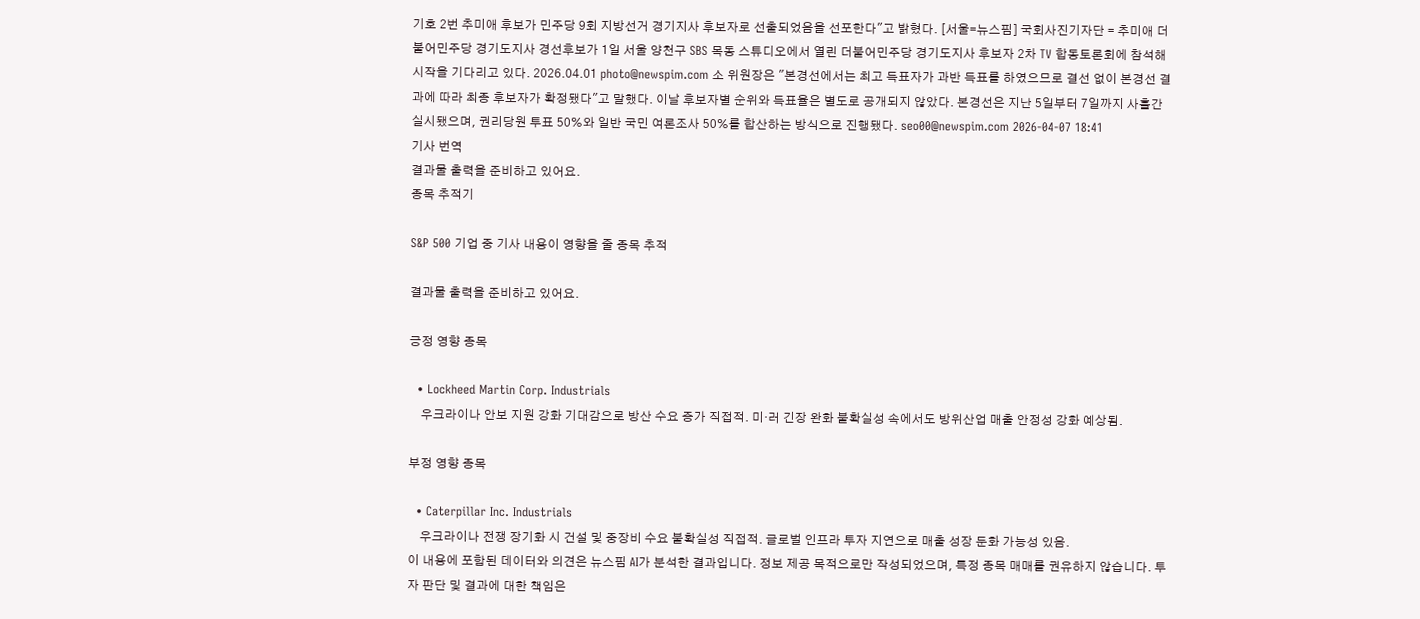기호 2번 추미애 후보가 민주당 9회 지방선거 경기지사 후보자로 선출되었음을 선포한다"고 밝혔다. [서울=뉴스핌] 국회사진기자단 = 추미애 더불어민주당 경기도지사 경선후보가 1일 서울 양천구 SBS 목동 스튜디오에서 열린 더불어민주당 경기도지사 후보자 2차 TV 합동토론회에 참석해 시작을 기다리고 있다. 2026.04.01 photo@newspim.com 소 위원장은 "본경선에서는 최고 득표자가 과반 득표를 하였으므로 결선 없이 본경선 결과에 따라 최종 후보자가 확정됐다"고 말했다. 이날 후보자별 순위와 득표율은 별도로 공개되지 않았다. 본경선은 지난 5일부터 7일까지 사흘간 실시됐으며, 권리당원 투표 50%와 일반 국민 여론조사 50%를 합산하는 방식으로 진행됐다. seo00@newspim.com 2026-04-07 18:41
기사 번역
결과물 출력을 준비하고 있어요.
종목 추적기

S&P 500 기업 중 기사 내용이 영향을 줄 종목 추적

결과물 출력을 준비하고 있어요.

긍정 영향 종목

  • Lockheed Martin Corp. Industrials
    우크라이나 안보 지원 강화 기대감으로 방산 수요 증가 직접적. 미·러 긴장 완화 불확실성 속에서도 방위산업 매출 안정성 강화 예상됨.

부정 영향 종목

  • Caterpillar Inc. Industrials
    우크라이나 전쟁 장기화 시 건설 및 중장비 수요 불확실성 직접적. 글로벌 인프라 투자 지연으로 매출 성장 둔화 가능성 있음.
이 내용에 포함된 데이터와 의견은 뉴스핌 AI가 분석한 결과입니다. 정보 제공 목적으로만 작성되었으며, 특정 종목 매매를 권유하지 않습니다. 투자 판단 및 결과에 대한 책임은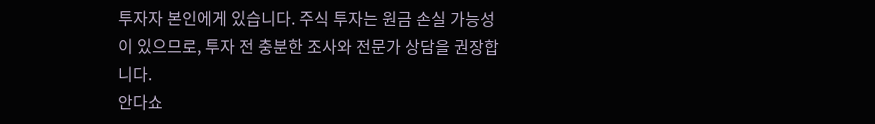투자자 본인에게 있습니다. 주식 투자는 원금 손실 가능성이 있으므로, 투자 전 충분한 조사와 전문가 상담을 권장합니다.
안다쇼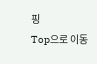핑
Top으로 이동